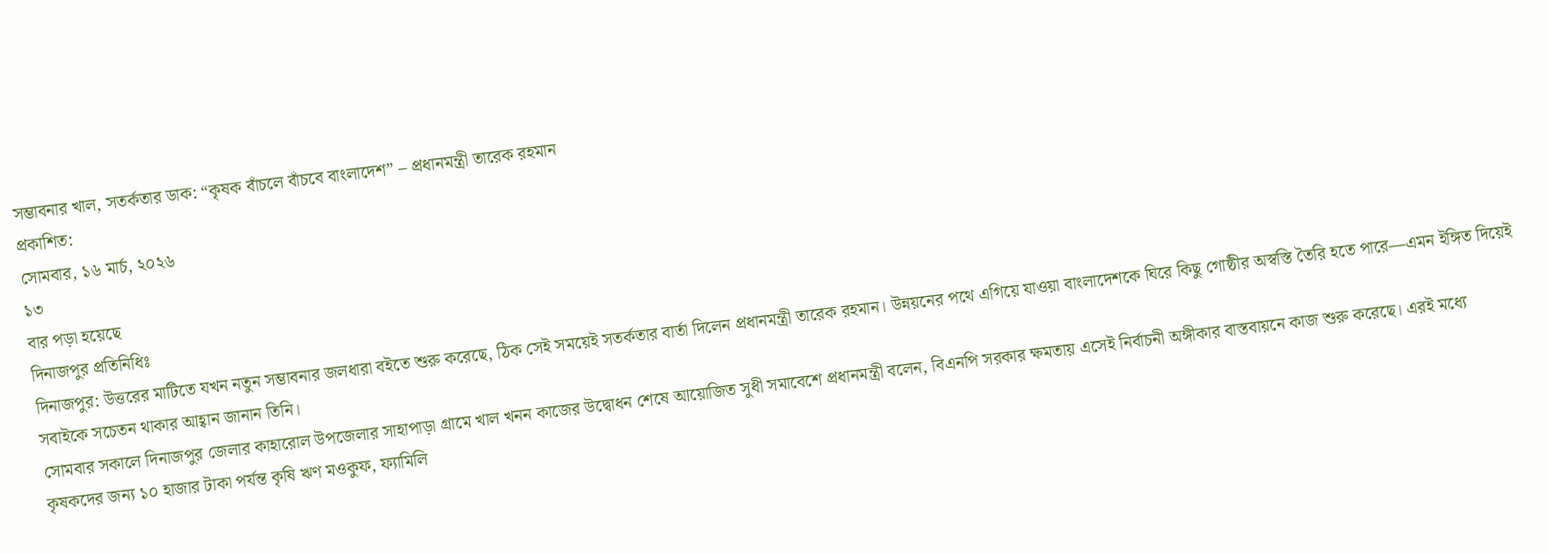সম্ভাবনার খাল, সতর্কতার ডাক: “কৃষক বাঁচলে বাঁচবে বাংলাদেশ” – প্রধানমন্ত্রী তারেক রহমান
প্রকাশিত:
সোমবার, ১৬ মার্চ, ২০২৬
১৩
বার পড়া হয়েছে
দিনাজপুর প্রতিনিধিঃ
দিনাজপুর: উত্তরের মাটিতে যখন নতুন সম্ভাবনার জলধারা বইতে শুরু করেছে, ঠিক সেই সময়েই সতর্কতার বার্তা দিলেন প্রধানমন্ত্রী তারেক রহমান। উন্নয়নের পথে এগিয়ে যাওয়া বাংলাদেশকে ঘিরে কিছু গোষ্ঠীর অস্বস্তি তৈরি হতে পারে—এমন ইঙ্গিত দিয়েই সবাইকে সচেতন থাকার আহ্বান জানান তিনি।
সোমবার সকালে দিনাজপুর জেলার কাহারোল উপজেলার সাহাপাড়া গ্রামে খাল খনন কাজের উদ্বোধন শেষে আয়োজিত সুধী সমাবেশে প্রধানমন্ত্রী বলেন, বিএনপি সরকার ক্ষমতায় এসেই নির্বাচনী অঙ্গীকার বাস্তবায়নে কাজ শুরু করেছে। এরই মধ্যে কৃষকদের জন্য ১০ হাজার টাকা পর্যন্ত কৃষি ঋণ মওকুফ, ফ্যামিলি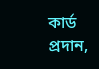কার্ড প্রদান,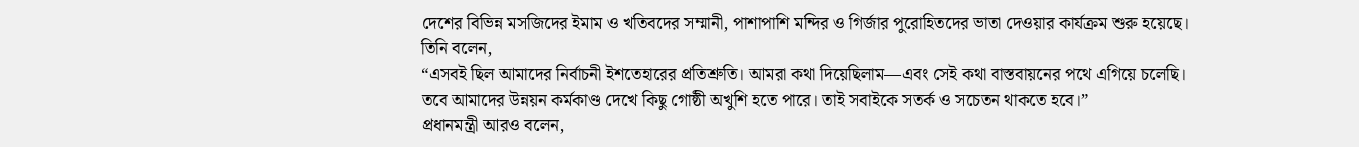দেশের বিভিন্ন মসজিদের ইমাম ও খতিবদের সম্মানী, পাশাপাশি মন্দির ও গির্জার পুরোহিতদের ভাতা দেওয়ার কার্যক্রম শুরু হয়েছে।
তিনি বলেন,
“এসবই ছিল আমাদের নির্বাচনী ইশতেহারের প্রতিশ্রুতি। আমরা কথা দিয়েছিলাম—এবং সেই কথা বাস্তবায়নের পথে এগিয়ে চলেছি। তবে আমাদের উন্নয়ন কর্মকাণ্ড দেখে কিছু গোষ্ঠী অখুশি হতে পারে। তাই সবাইকে সতর্ক ও সচেতন থাকতে হবে।”
প্রধানমন্ত্রী আরও বলেন,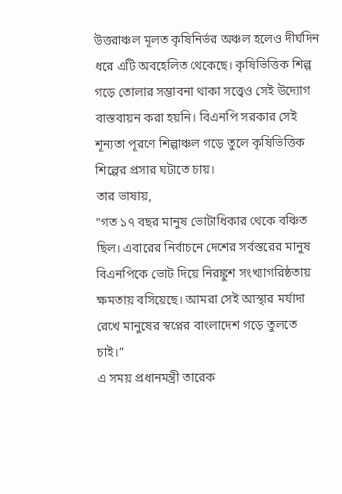উত্তরাঞ্চল মূলত কৃষিনির্ভর অঞ্চল হলেও দীর্ঘদিন ধরে এটি অবহেলিত থেকেছে। কৃষিভিত্তিক শিল্প গড়ে তোলার সম্ভাবনা থাকা সত্ত্বেও সেই উদ্যোগ বাস্তবায়ন করা হয়নি। বিএনপি সরকার সেই শূন্যতা পূরণে শিল্পাঞ্চল গড়ে তুলে কৃষিভিত্তিক শিল্পের প্রসার ঘটাতে চায়।
তার ভাষায়,
“গত ১৭ বছর মানুষ ভোটাধিকার থেকে বঞ্চিত ছিল। এবারের নির্বাচনে দেশের সর্বস্তরের মানুষ বিএনপিকে ভোট দিয়ে নিরঙ্কুশ সংখ্যাগরিষ্ঠতায় ক্ষমতায় বসিয়েছে। আমরা সেই আস্থার মর্যাদা রেখে মানুষের স্বপ্নের বাংলাদেশ গড়ে তুলতে চাই।”
এ সময় প্রধানমন্ত্রী তারেক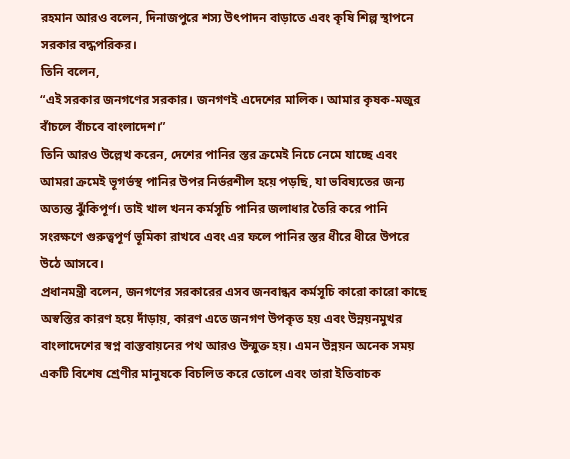রহমান আরও বলেন, দিনাজপুরে শস্য উৎপাদন বাড়াতে এবং কৃষি শিল্প স্থাপনে সরকার বদ্ধপরিকর।
তিনি বলেন,
“এই সরকার জনগণের সরকার। জনগণই এদেশের মালিক। আমার কৃষক-মজুর বাঁচলে বাঁচবে বাংলাদেশ।”
তিনি আরও উল্লেখ করেন, দেশের পানির স্তর ক্রমেই নিচে নেমে যাচ্ছে এবং আমরা ক্রমেই ভূগর্ভস্থ পানির উপর নির্ভরশীল হয়ে পড়ছি, যা ভবিষ্যতের জন্য অত্যন্ত ঝুঁকিপূর্ণ। তাই খাল খনন কর্মসূচি পানির জলাধার তৈরি করে পানি সংরক্ষণে গুরুত্বপূর্ণ ভূমিকা রাখবে এবং এর ফলে পানির স্তর ধীরে ধীরে উপরে উঠে আসবে।
প্রধানমন্ত্রী বলেন, জনগণের সরকারের এসব জনবান্ধব কর্মসূচি কারো কারো কাছে অস্বস্তির কারণ হয়ে দাঁড়ায়, কারণ এতে জনগণ উপকৃত হয় এবং উন্নয়নমুখর বাংলাদেশের স্বপ্ন বাস্তবায়নের পথ আরও উন্মুক্ত হয়। এমন উন্নয়ন অনেক সময় একটি বিশেষ শ্রেণীর মানুষকে বিচলিত করে তোলে এবং তারা ইতিবাচক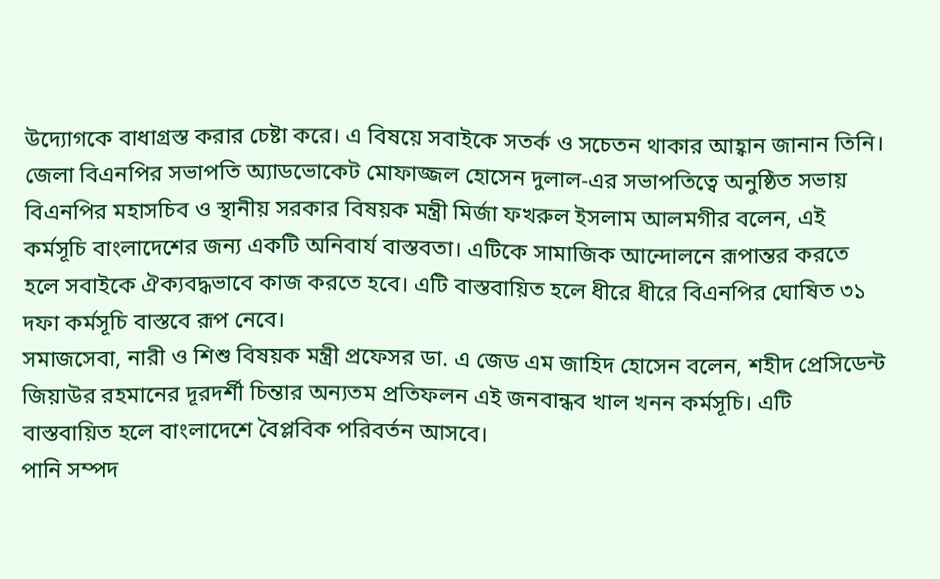উদ্যোগকে বাধাগ্রস্ত করার চেষ্টা করে। এ বিষয়ে সবাইকে সতর্ক ও সচেতন থাকার আহ্বান জানান তিনি।
জেলা বিএনপির সভাপতি অ্যাডভোকেট মোফাজ্জল হোসেন দুলাল-এর সভাপতিত্বে অনুষ্ঠিত সভায় বিএনপির মহাসচিব ও স্থানীয় সরকার বিষয়ক মন্ত্রী মির্জা ফখরুল ইসলাম আলমগীর বলেন, এই কর্মসূচি বাংলাদেশের জন্য একটি অনিবার্য বাস্তবতা। এটিকে সামাজিক আন্দোলনে রূপান্তর করতে হলে সবাইকে ঐক্যবদ্ধভাবে কাজ করতে হবে। এটি বাস্তবায়িত হলে ধীরে ধীরে বিএনপির ঘোষিত ৩১ দফা কর্মসূচি বাস্তবে রূপ নেবে।
সমাজসেবা, নারী ও শিশু বিষয়ক মন্ত্রী প্রফেসর ডা. এ জেড এম জাহিদ হোসেন বলেন, শহীদ প্রেসিডেন্ট জিয়াউর রহমানের দূরদর্শী চিন্তার অন্যতম প্রতিফলন এই জনবান্ধব খাল খনন কর্মসূচি। এটি বাস্তবায়িত হলে বাংলাদেশে বৈপ্লবিক পরিবর্তন আসবে।
পানি সম্পদ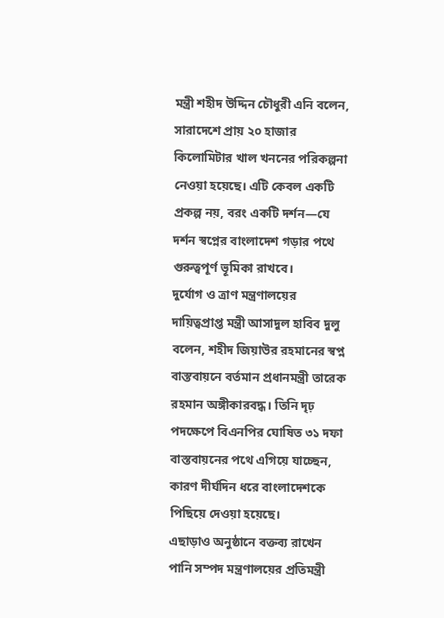মন্ত্রী শহীদ উদ্দিন চৌধুরী এনি বলেন, সারাদেশে প্রায় ২০ হাজার কিলোমিটার খাল খননের পরিকল্পনা নেওয়া হয়েছে। এটি কেবল একটি প্রকল্প নয়, বরং একটি দর্শন—যে দর্শন স্বপ্নের বাংলাদেশ গড়ার পথে গুরুত্বপূর্ণ ভূমিকা রাখবে।
দুর্যোগ ও ত্রাণ মন্ত্রণালয়ের দায়িত্বপ্রাপ্ত মন্ত্রী আসাদুল হাবিব দুলু বলেন, শহীদ জিয়াউর রহমানের স্বপ্ন বাস্তবায়নে বর্তমান প্রধানমন্ত্রী তারেক রহমান অঙ্গীকারবদ্ধ। তিনি দৃঢ় পদক্ষেপে বিএনপির ঘোষিত ৩১ দফা বাস্তবায়নের পথে এগিয়ে যাচ্ছেন, কারণ দীর্ঘদিন ধরে বাংলাদেশকে পিছিয়ে দেওয়া হয়েছে।
এছাড়াও অনুষ্ঠানে বক্তব্য রাখেন পানি সম্পদ মন্ত্রণালয়ের প্রতিমন্ত্রী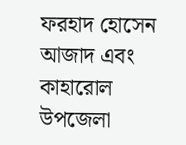ফরহাদ হোসেন আজাদ এবং কাহারোল উপজেলা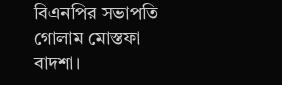বিএনপির সভাপতি গোলাম মোস্তফা বাদশা।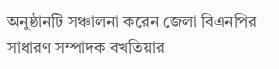অনুষ্ঠানটি সঞ্চালনা করেন জেলা বিএনপির সাধারণ সম্পাদক বখতিয়ার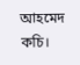আহমেদ কচি।